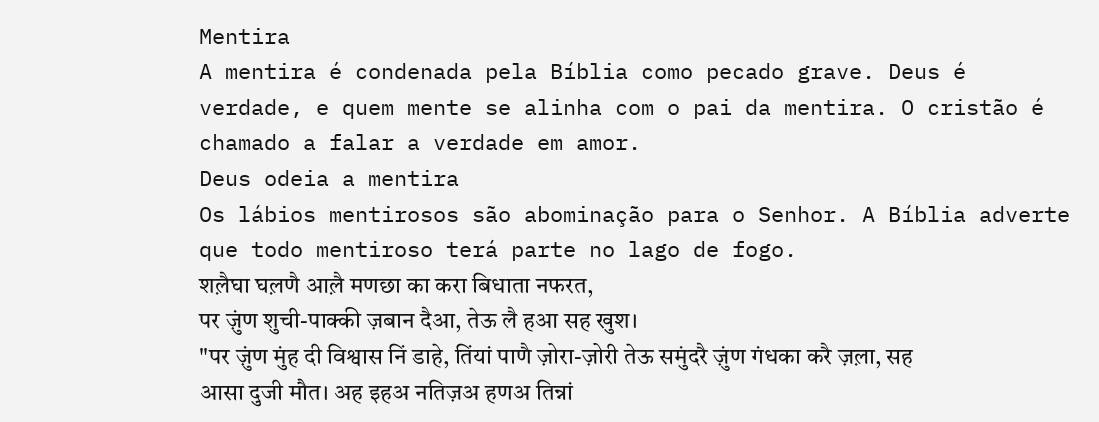Mentira
A mentira é condenada pela Bíblia como pecado grave. Deus é verdade, e quem mente se alinha com o pai da mentira. O cristão é chamado a falar a verdade em amor.
Deus odeia a mentira
Os lábios mentirosos são abominação para o Senhor. A Bíblia adverte que todo mentiroso terá parte no lago de fogo.
शल़ैघा घल़णै आल़ै मणछा का करा बिधाता नफरत,
पर ज़ुंण शुची-पाक्की ज़बान दैआ, तेऊ लै हआ सह खुश।
"पर ज़ुंण मुंह दी विश्वास निं डाहे, तिंयां पाणै ज़ोरा-ज़ोरी तेऊ समुंदरै ज़ुंण गंधका करै ज़ल़ा, सह आसा दुजी मौत। अह इहअ नतिज़अ हणअ तिन्नां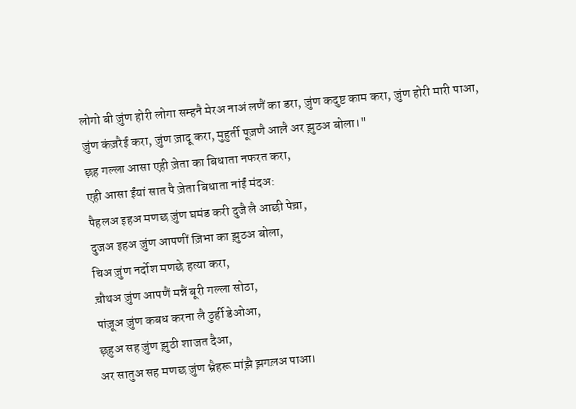लोगो बी ज़ुंण होरी लोगा सम्हनै मेरअ नाअं लणैं का डरा, ज़ुंण कदुष्ट काम करा, ज़ुंण होरी मारी पाआ, ज़ुंण कंज़रैई करा, ज़ुंण ज़ादू करा, मुहुर्ती पूज़णै आल़ै अर झ़ुठअ बोला।"
छ़ह गल्ला आसा एही ज़ेता का बिधाता नफरत करा,
एही आसा ईंयां सात पै ज़ेता बिधाता नांईं मंदअ:
पैहलअ इहअ मणछ ज़ुंण घमंड करी दुजै लै आछी पेच़ा,
दुजअ इहअ ज़ुंण आपणीं ज़िभा का झ़ुठअ बोला,
चिअ ज़ुंण नर्दोश मणछे हत्या करा,
च़ौथअ ज़ुंण आपणैं मन्नैं बूरी गल्ला सोठा,
पांज़ूअ ज़ुंण कबध करना लै ठुर्ही डेओआ,
छ़हुअ सह ज़ुंण झ़ुठी शाजत दैआ,
अर सातुअ सह मणछ ज़ुंण भ्रैहरू मांझ़ै झ़गल़अ पाआ।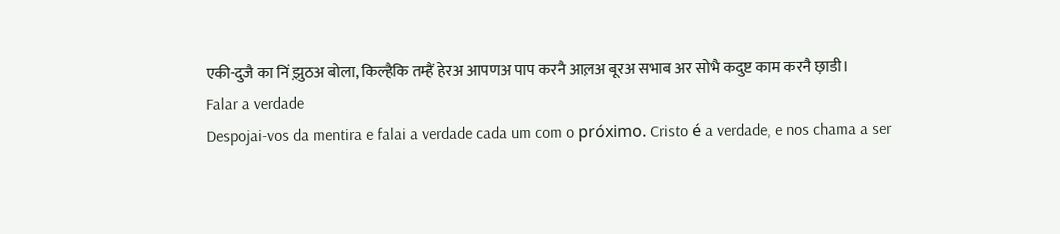एकी-दुजै का निं झ़ुठअ बोला, किल्हैकि तम्हैं हेरअ आपणअ पाप करनै आल़अ बूरअ सभाब अर सोभै कदुष्ट काम करनै छ़ाडी।
Falar a verdade
Despojai-vos da mentira e falai a verdade cada um com o próximo. Cristo é a verdade, e nos chama a ser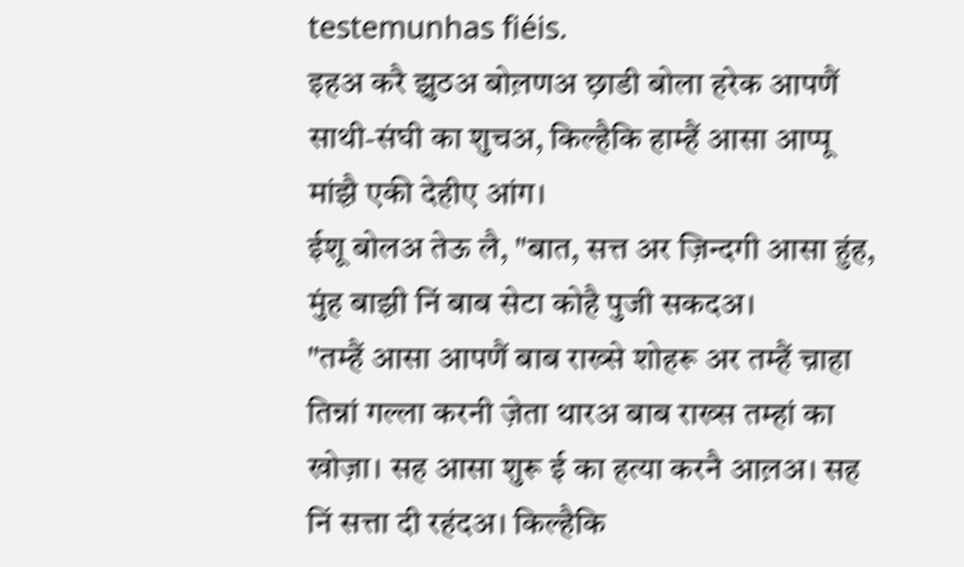testemunhas fiéis.
इहअ करै झ़ुठअ बोल़णअ छ़ाडी बोला हरेक आपणैं साथी-संघी का शुचअ, किल्हैकि हाम्हैं आसा आप्पू मांझ़ै एकी देहीए आंग।
ईशू बोलअ तेऊ लै, "बात, सत्त अर ज़िन्दगी आसा हुंह, मुंह बाझ़ी निं बाब सेटा कोहै पुजी सकदअ।
"तम्हैं आसा आपणैं बाब राख्से शोहरू अर तम्हैं च़ाहा तिन्नां गल्ला करनी ज़ेता थारअ बाब राख्स तम्हां का खोज़ा। सह आसा शुरू ई का हत्या करनै आल़अ। सह निं सत्ता दी रहंदअ। किल्हैकि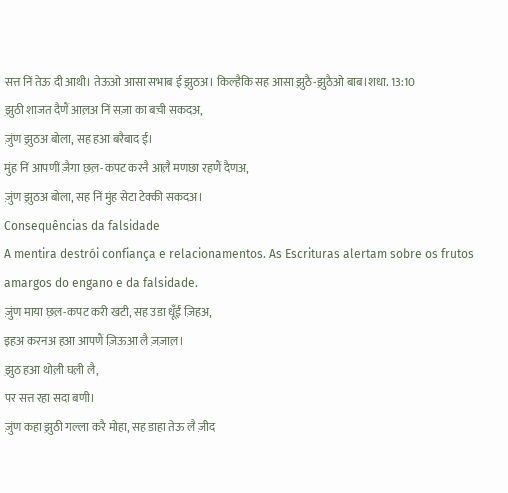सत्त निं तेऊ दी आथी। तेऊओ आसा सभाब ई झ़ुठअ। किल्हैकि सह आसा झ़ुठै-झ़ुठैओ बाब।शधा. 13:10
झ़ुठी शाजत दैणैं आल़अ निं सज़ा का बच़ी सकदअ,
ज़ुंण झ़ुठअ बोला, सह हआ बरैबाद ई।
मुंह निं आपणीं ज़ैगा छ़ल़-कपट करनै आल़ै मणछा रहणैं दैणअ,
ज़ुंण झ़ुठअ बोला, सह निं मुंह सेटा टेक्की सकदअ।
Consequências da falsidade
A mentira destrói confiança e relacionamentos. As Escrituras alertam sobre os frutos amargos do engano e da falsidade.
ज़ुंण माया छ़ल़-कपट करी खटी, सह उडा धूँईं ज़िहअ,
इहअ करनअ हआ आपणैं ज़िऊआ लै ज़ज़ाल़।
झ़ुठ हआ थोल़ी घल़ी लै,
पर सत्त रहा सदा बणी।
ज़ुंण कहा झ़ुठी गल्ला करै मोहा, सह डाहा तेऊ लै ज़ीद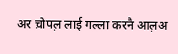अर च़ोपल़ लाई गल्ला करनै आल़अ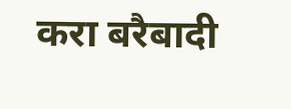करा बरैबादी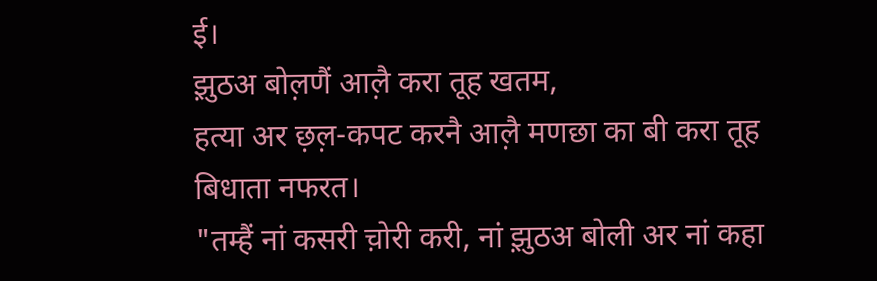ई।
झ़ुठअ बोल़णैं आल़ै करा तूह खतम,
हत्या अर छ़ल़-कपट करनै आल़ै मणछा का बी करा तूह बिधाता नफरत।
"तम्हैं नां कसरी च़ोरी करी, नां झ़ुठअ बोली अर नां कहा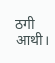ठगी आथी।